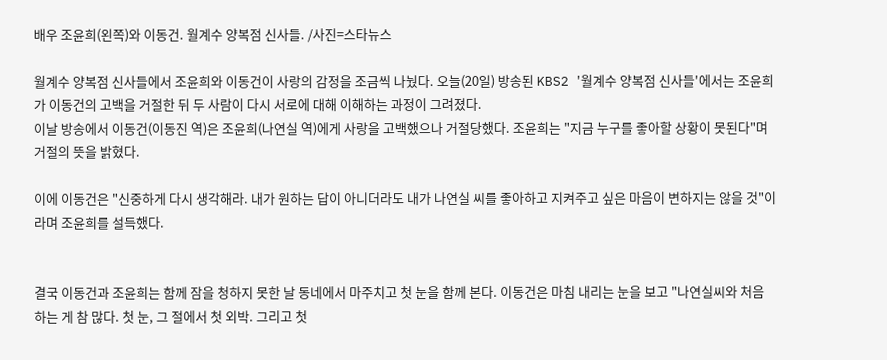배우 조윤희(왼쪽)와 이동건. 월계수 양복점 신사들. /사진=스타뉴스

월계수 양복점 신사들에서 조윤희와 이동건이 사랑의 감정을 조금씩 나눴다. 오늘(20일) 방송된 KBS2 '월계수 양복점 신사들'에서는 조윤희가 이동건의 고백을 거절한 뒤 두 사람이 다시 서로에 대해 이해하는 과정이 그려졌다.
이날 방송에서 이동건(이동진 역)은 조윤희(나연실 역)에게 사랑을 고백했으나 거절당했다. 조윤희는 "지금 누구를 좋아할 상황이 못된다"며 거절의 뜻을 밝혔다.

이에 이동건은 "신중하게 다시 생각해라. 내가 원하는 답이 아니더라도 내가 나연실 씨를 좋아하고 지켜주고 싶은 마음이 변하지는 않을 것"이라며 조윤희를 설득했다.


결국 이동건과 조윤희는 함께 잠을 청하지 못한 날 동네에서 마주치고 첫 눈을 함께 본다. 이동건은 마침 내리는 눈을 보고 "나연실씨와 처음 하는 게 참 많다. 첫 눈, 그 절에서 첫 외박. 그리고 첫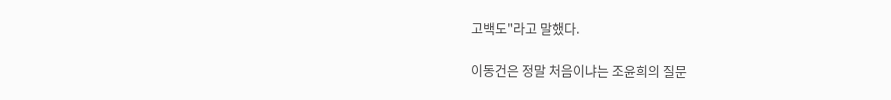고백도"라고 말했다.

이동건은 정말 처음이냐는 조윤희의 질문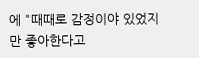에 "때때로 감정이야 있었지만 좋아한다고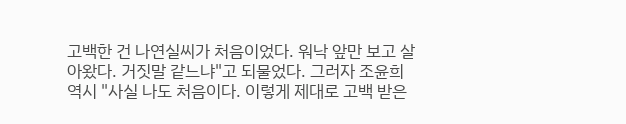고백한 건 나연실씨가 처음이었다. 워낙 앞만 보고 살아왔다. 거짓말 같느냐"고 되물었다. 그러자 조윤희 역시 "사실 나도 처음이다. 이렇게 제대로 고백 받은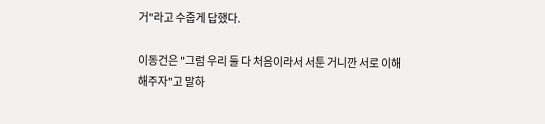거"라고 수줍게 답했다.

이동건은 "그럼 우리 둘 다 처음이라서 서툰 거니깐 서로 이해해주자"고 말하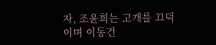자, 조윤희는 고개를 끄덕이며 이동건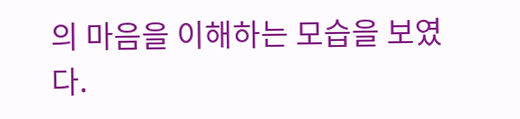의 마음을 이해하는 모습을 보였다.